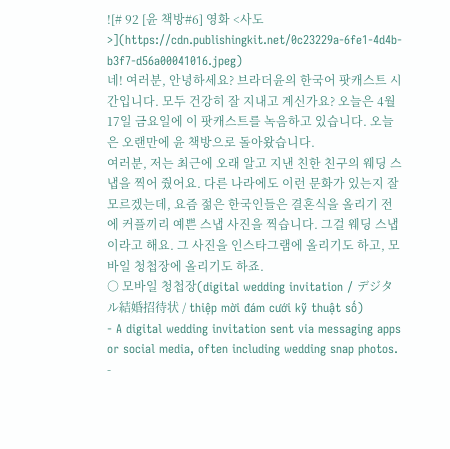![# 92 [윤 책방#6] 영화 <사도>](https://cdn.publishingkit.net/0c23229a-6fe1-4d4b-b3f7-d56a00041016.jpeg)
네! 여러분, 안녕하세요? 브라더윤의 한국어 팟캐스트 시간입니다. 모두 건강히 잘 지내고 계신가요? 오늘은 4월 17일 금요일에 이 팟캐스트를 녹음하고 있습니다. 오늘은 오랜만에 윤 책방으로 돌아왔습니다.
여러분, 저는 최근에 오래 알고 지낸 친한 친구의 웨딩 스냅을 찍어 줬어요. 다른 나라에도 이런 문화가 있는지 잘 모르겠는데, 요즘 젊은 한국인들은 결혼식을 올리기 전에 커플끼리 예쁜 스냅 사진을 찍습니다. 그걸 웨딩 스냅이라고 해요. 그 사진을 인스타그램에 올리기도 하고, 모바일 청첩장에 올리기도 하죠.
○ 모바일 청첩장(digital wedding invitation / デジタル結婚招待状 / thiệp mời đám cưới kỹ thuật số)
- A digital wedding invitation sent via messaging apps or social media, often including wedding snap photos.
-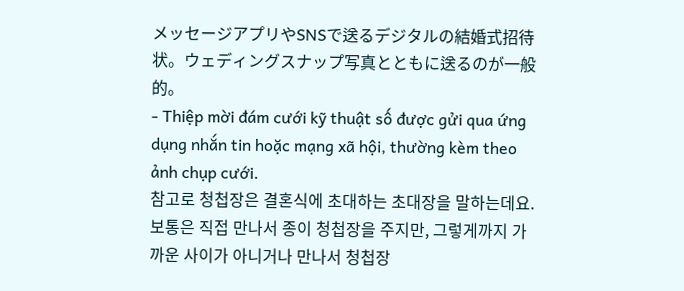メッセージアプリやSNSで送るデジタルの結婚式招待状。ウェディングスナップ写真とともに送るのが一般的。
- Thiệp mời đám cưới kỹ thuật số được gửi qua ứng dụng nhắn tin hoặc mạng xã hội, thường kèm theo ảnh chụp cưới.
참고로 청첩장은 결혼식에 초대하는 초대장을 말하는데요. 보통은 직접 만나서 종이 청첩장을 주지만, 그렇게까지 가까운 사이가 아니거나 만나서 청첩장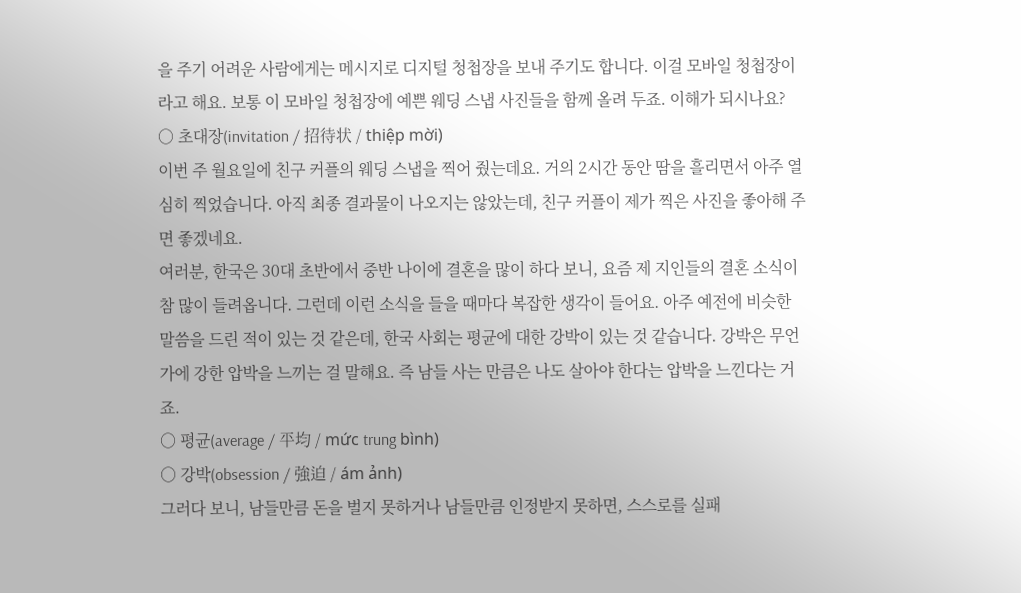을 주기 어려운 사람에게는 메시지로 디지털 청첩장을 보내 주기도 합니다. 이걸 모바일 청첩장이라고 해요. 보통 이 모바일 청첩장에 예쁜 웨딩 스냅 사진들을 함께 올려 두죠. 이해가 되시나요?
○ 초대장(invitation / 招待状 / thiệp mời)
이번 주 월요일에 친구 커플의 웨딩 스냅을 찍어 줬는데요. 거의 2시간 동안 땀을 흘리면서 아주 열심히 찍었습니다. 아직 최종 결과물이 나오지는 않았는데, 친구 커플이 제가 찍은 사진을 좋아해 주면 좋겠네요.
여러분, 한국은 30대 초반에서 중반 나이에 결혼을 많이 하다 보니, 요즘 제 지인들의 결혼 소식이 참 많이 들려옵니다. 그런데 이런 소식을 들을 때마다 복잡한 생각이 들어요. 아주 예전에 비슷한 말씀을 드린 적이 있는 것 같은데, 한국 사회는 평균에 대한 강박이 있는 것 같습니다. 강박은 무언가에 강한 압박을 느끼는 걸 말해요. 즉 남들 사는 만큼은 나도 살아야 한다는 압박을 느낀다는 거죠.
○ 평균(average / 平均 / mức trung bình)
○ 강박(obsession / 強迫 / ám ảnh)
그러다 보니, 남들만큼 돈을 벌지 못하거나 남들만큼 인정받지 못하면, 스스로를 실패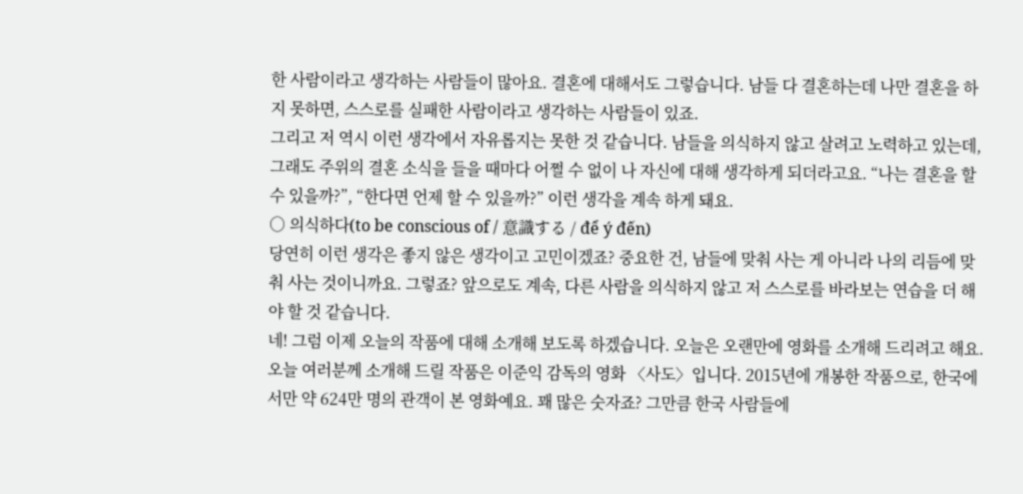한 사람이라고 생각하는 사람들이 많아요. 결혼에 대해서도 그렇습니다. 남들 다 결혼하는데 나만 결혼을 하지 못하면, 스스로를 실패한 사람이라고 생각하는 사람들이 있죠.
그리고 저 역시 이런 생각에서 자유롭지는 못한 것 같습니다. 남들을 의식하지 않고 살려고 노력하고 있는데, 그래도 주위의 결혼 소식을 들을 때마다 어쩔 수 없이 나 자신에 대해 생각하게 되더라고요. “나는 결혼을 할 수 있을까?”, “한다면 언제 할 수 있을까?” 이런 생각을 계속 하게 돼요.
○ 의식하다(to be conscious of / 意識する / để ý đến)
당연히 이런 생각은 좋지 않은 생각이고 고민이겠죠? 중요한 건, 남들에 맞춰 사는 게 아니라 나의 리듬에 맞춰 사는 것이니까요. 그렇죠? 앞으로도 계속, 다른 사람을 의식하지 않고 저 스스로를 바라보는 연습을 더 해야 할 것 같습니다.
네! 그럼 이제 오늘의 작품에 대해 소개해 보도록 하겠습니다. 오늘은 오랜만에 영화를 소개해 드리려고 해요. 오늘 여러분께 소개해 드릴 작품은 이준익 감독의 영화 〈사도〉입니다. 2015년에 개봉한 작품으로, 한국에서만 약 624만 명의 관객이 본 영화예요. 꽤 많은 숫자죠? 그만큼 한국 사람들에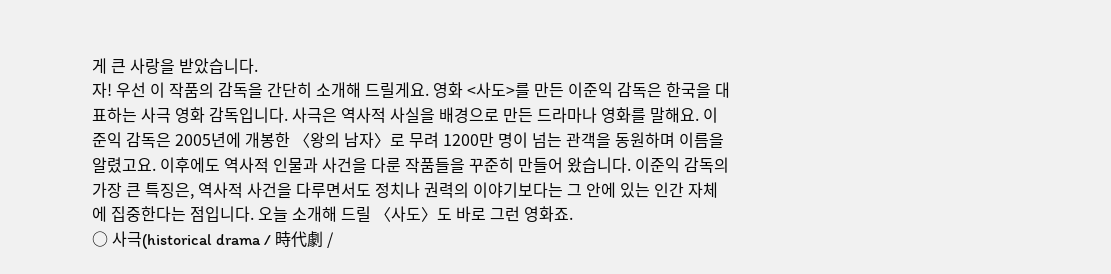게 큰 사랑을 받았습니다.
자! 우선 이 작품의 감독을 간단히 소개해 드릴게요. 영화 <사도>를 만든 이준익 감독은 한국을 대표하는 사극 영화 감독입니다. 사극은 역사적 사실을 배경으로 만든 드라마나 영화를 말해요. 이준익 감독은 2005년에 개봉한 〈왕의 남자〉로 무려 1200만 명이 넘는 관객을 동원하며 이름을 알렸고요. 이후에도 역사적 인물과 사건을 다룬 작품들을 꾸준히 만들어 왔습니다. 이준익 감독의 가장 큰 특징은, 역사적 사건을 다루면서도 정치나 권력의 이야기보다는 그 안에 있는 인간 자체에 집중한다는 점입니다. 오늘 소개해 드릴 〈사도〉도 바로 그런 영화죠.
○ 사극(historical drama / 時代劇 /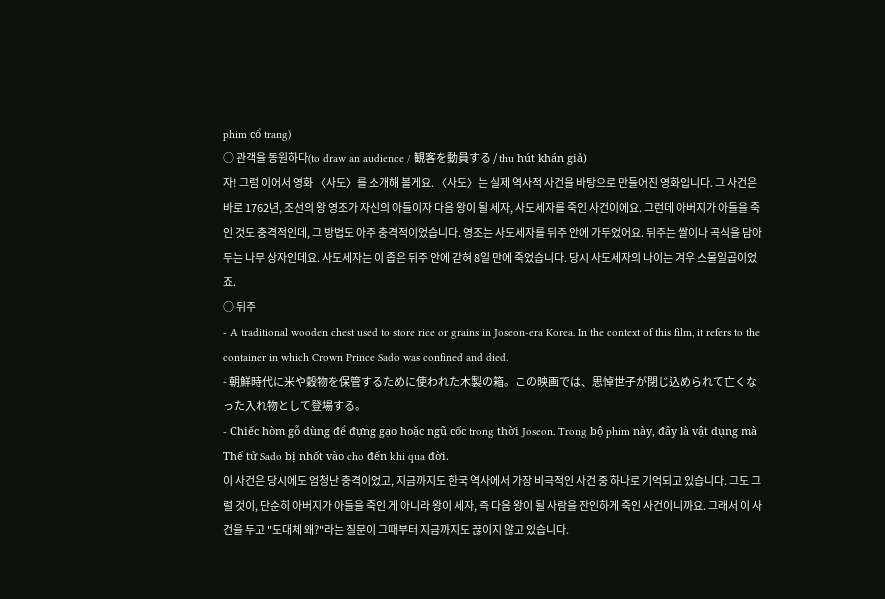phim cổ trang)
○ 관객을 동원하다(to draw an audience / 観客を動員する / thu hút khán giả)
자! 그럼 이어서 영화 〈사도〉를 소개해 볼게요. 〈사도〉는 실제 역사적 사건을 바탕으로 만들어진 영화입니다. 그 사건은 바로 1762년, 조선의 왕 영조가 자신의 아들이자 다음 왕이 될 세자, 사도세자를 죽인 사건이에요. 그런데 아버지가 아들을 죽인 것도 충격적인데, 그 방법도 아주 충격적이었습니다. 영조는 사도세자를 뒤주 안에 가두었어요. 뒤주는 쌀이나 곡식을 담아 두는 나무 상자인데요. 사도세자는 이 좁은 뒤주 안에 갇혀 8일 만에 죽었습니다. 당시 사도세자의 나이는 겨우 스물일곱이었죠.
○ 뒤주
- A traditional wooden chest used to store rice or grains in Joseon-era Korea. In the context of this film, it refers to the container in which Crown Prince Sado was confined and died.
- 朝鮮時代に米や穀物を保管するために使われた木製の箱。この映画では、思悼世子が閉じ込められて亡くなった入れ物として登場する。
- Chiếc hòm gỗ dùng để đựng gạo hoặc ngũ cốc trong thời Joseon. Trong bộ phim này, đây là vật dụng mà Thế tử Sado bị nhốt vào cho đến khi qua đời.
이 사건은 당시에도 엄청난 충격이었고, 지금까지도 한국 역사에서 가장 비극적인 사건 중 하나로 기억되고 있습니다. 그도 그럴 것이, 단순히 아버지가 아들을 죽인 게 아니라 왕이 세자, 즉 다음 왕이 될 사람을 잔인하게 죽인 사건이니까요. 그래서 이 사건을 두고 "도대체 왜?"라는 질문이 그때부터 지금까지도 끊이지 않고 있습니다.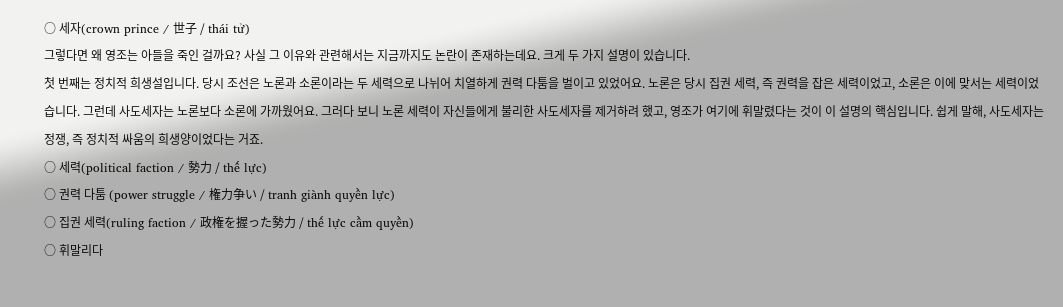○ 세자(crown prince / 世子 / thái tử)
그렇다면 왜 영조는 아들을 죽인 걸까요? 사실 그 이유와 관련해서는 지금까지도 논란이 존재하는데요. 크게 두 가지 설명이 있습니다.
첫 번째는 정치적 희생설입니다. 당시 조선은 노론과 소론이라는 두 세력으로 나뉘어 치열하게 권력 다툼을 벌이고 있었어요. 노론은 당시 집권 세력, 즉 권력을 잡은 세력이었고, 소론은 이에 맞서는 세력이었습니다. 그런데 사도세자는 노론보다 소론에 가까웠어요. 그러다 보니 노론 세력이 자신들에게 불리한 사도세자를 제거하려 했고, 영조가 여기에 휘말렸다는 것이 이 설명의 핵심입니다. 쉽게 말해, 사도세자는 정쟁, 즉 정치적 싸움의 희생양이었다는 거죠.
○ 세력(political faction / 勢力 / thế lực)
○ 권력 다툼 (power struggle / 権力争い / tranh giành quyền lực)
○ 집권 세력(ruling faction / 政権を握った勢力 / thế lực cầm quyền)
○ 휘말리다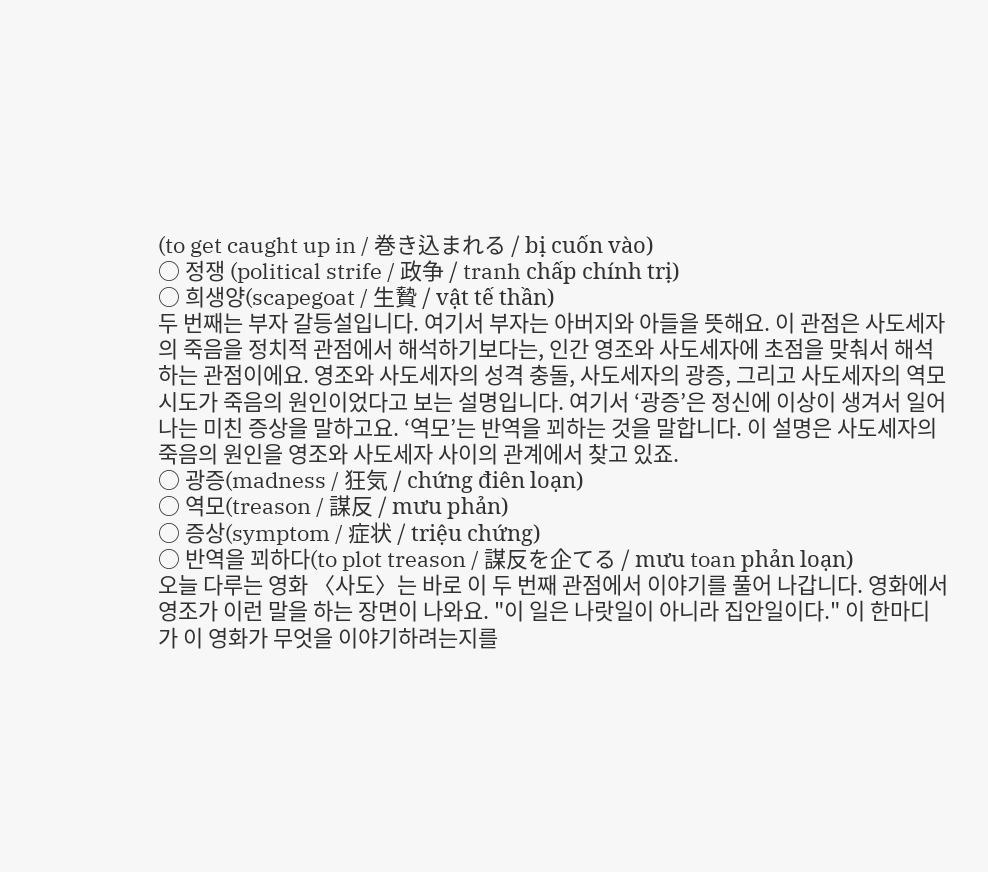(to get caught up in / 巻き込まれる / bị cuốn vào)
○ 정쟁 (political strife / 政争 / tranh chấp chính trị)
○ 희생양(scapegoat / 生贄 / vật tế thần)
두 번째는 부자 갈등설입니다. 여기서 부자는 아버지와 아들을 뜻해요. 이 관점은 사도세자의 죽음을 정치적 관점에서 해석하기보다는, 인간 영조와 사도세자에 초점을 맞춰서 해석하는 관점이에요. 영조와 사도세자의 성격 충돌, 사도세자의 광증, 그리고 사도세자의 역모 시도가 죽음의 원인이었다고 보는 설명입니다. 여기서 ‘광증’은 정신에 이상이 생겨서 일어나는 미친 증상을 말하고요. ‘역모’는 반역을 꾀하는 것을 말합니다. 이 설명은 사도세자의 죽음의 원인을 영조와 사도세자 사이의 관계에서 찾고 있죠.
○ 광증(madness / 狂気 / chứng điên loạn)
○ 역모(treason / 謀反 / mưu phản)
○ 증상(symptom / 症状 / triệu chứng)
○ 반역을 꾀하다(to plot treason / 謀反を企てる / mưu toan phản loạn)
오늘 다루는 영화 〈사도〉는 바로 이 두 번째 관점에서 이야기를 풀어 나갑니다. 영화에서 영조가 이런 말을 하는 장면이 나와요. "이 일은 나랏일이 아니라 집안일이다." 이 한마디가 이 영화가 무엇을 이야기하려는지를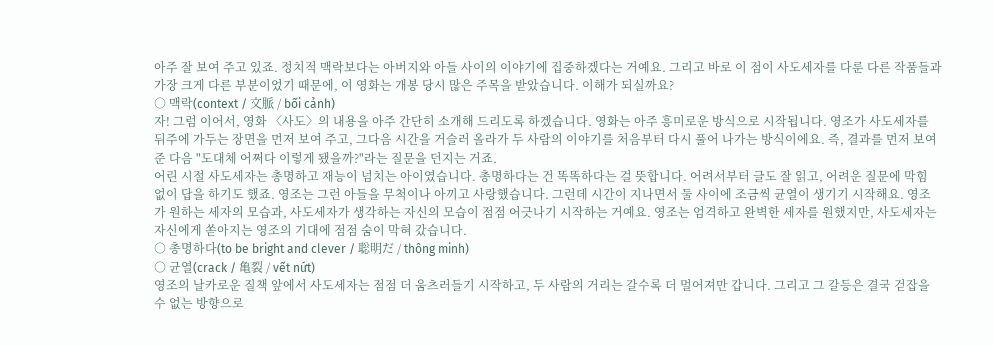아주 잘 보여 주고 있죠. 정치적 맥락보다는 아버지와 아들 사이의 이야기에 집중하겠다는 거예요. 그리고 바로 이 점이 사도세자를 다룬 다른 작품들과 가장 크게 다른 부분이었기 때문에, 이 영화는 개봉 당시 많은 주목을 받았습니다. 이해가 되실까요?
○ 맥락(context / 文脈 / bối cảnh)
자! 그럼 이어서, 영화 〈사도〉의 내용을 아주 간단히 소개해 드리도록 하겠습니다. 영화는 아주 흥미로운 방식으로 시작됩니다. 영조가 사도세자를 뒤주에 가두는 장면을 먼저 보여 주고, 그다음 시간을 거슬러 올라가 두 사람의 이야기를 처음부터 다시 풀어 나가는 방식이에요. 즉, 결과를 먼저 보여 준 다음 "도대체 어쩌다 이렇게 됐을까?"라는 질문을 던지는 거죠.
어린 시절 사도세자는 총명하고 재능이 넘치는 아이였습니다. 총명하다는 건 똑똑하다는 걸 뜻합니다. 어려서부터 글도 잘 읽고, 어려운 질문에 막힘 없이 답을 하기도 했죠. 영조는 그런 아들을 무척이나 아끼고 사랑했습니다. 그런데 시간이 지나면서 둘 사이에 조금씩 균열이 생기기 시작해요. 영조가 원하는 세자의 모습과, 사도세자가 생각하는 자신의 모습이 점점 어긋나기 시작하는 거예요. 영조는 엄격하고 완벽한 세자를 원했지만, 사도세자는 자신에게 쏟아지는 영조의 기대에 점점 숨이 막혀 갔습니다.
○ 총명하다(to be bright and clever / 聡明だ / thông minh)
○ 균열(crack / 亀裂 / vết nứt)
영조의 날카로운 질책 앞에서 사도세자는 점점 더 움츠러들기 시작하고, 두 사람의 거리는 갈수록 더 멀어져만 갑니다. 그리고 그 갈등은 결국 걷잡을 수 없는 방향으로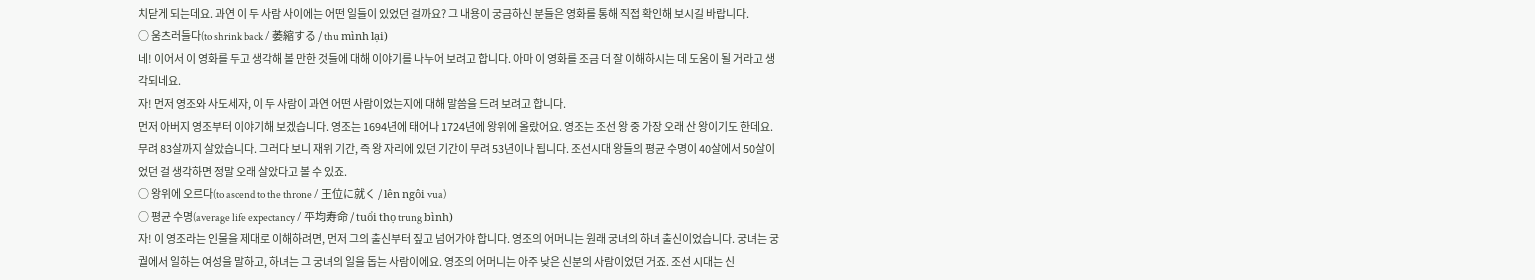치닫게 되는데요. 과연 이 두 사람 사이에는 어떤 일들이 있었던 걸까요? 그 내용이 궁금하신 분들은 영화를 통해 직접 확인해 보시길 바랍니다.
○ 움츠러들다(to shrink back / 萎縮する / thu mình lại)
네! 이어서 이 영화를 두고 생각해 볼 만한 것들에 대해 이야기를 나누어 보려고 합니다. 아마 이 영화를 조금 더 잘 이해하시는 데 도움이 될 거라고 생각되네요.
자! 먼저 영조와 사도세자, 이 두 사람이 과연 어떤 사람이었는지에 대해 말씀을 드려 보려고 합니다.
먼저 아버지 영조부터 이야기해 보겠습니다. 영조는 1694년에 태어나 1724년에 왕위에 올랐어요. 영조는 조선 왕 중 가장 오래 산 왕이기도 한데요. 무려 83살까지 살았습니다. 그러다 보니 재위 기간, 즉 왕 자리에 있던 기간이 무려 53년이나 됩니다. 조선시대 왕들의 평균 수명이 40살에서 50살이었던 걸 생각하면 정말 오래 살았다고 볼 수 있죠.
○ 왕위에 오르다(to ascend to the throne / 王位に就く / lên ngôi vua)
○ 평균 수명(average life expectancy / 平均寿命 / tuổi thọ trung bình)
자! 이 영조라는 인물을 제대로 이해하려면, 먼저 그의 출신부터 짚고 넘어가야 합니다. 영조의 어머니는 원래 궁녀의 하녀 출신이었습니다. 궁녀는 궁궐에서 일하는 여성을 말하고, 하녀는 그 궁녀의 일을 돕는 사람이에요. 영조의 어머니는 아주 낮은 신분의 사람이었던 거죠. 조선 시대는 신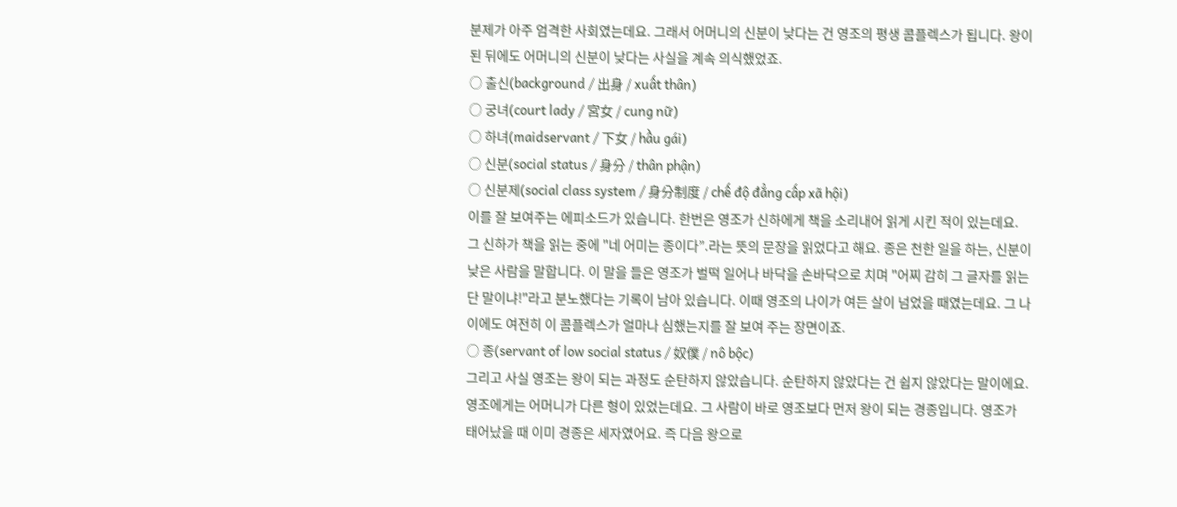분제가 아주 엄격한 사회였는데요. 그래서 어머니의 신분이 낮다는 건 영조의 평생 콤플렉스가 됩니다. 왕이 된 뒤에도 어머니의 신분이 낮다는 사실을 계속 의식했었죠.
○ 출신(background / 出身 / xuất thân)
○ 궁녀(court lady / 宮女 / cung nữ)
○ 하녀(maidservant / 下女 / hầu gái)
○ 신분(social status / 身分 / thân phận)
○ 신분제(social class system / 身分制度 / chế độ đẳng cấp xã hội)
이를 잘 보여주는 에피소드가 있습니다. 한번은 영조가 신하에게 책을 소리내어 읽게 시킨 적이 있는데요. 그 신하가 책을 읽는 중에 "네 어미는 종이다”.라는 뜻의 문장을 읽었다고 해요. 종은 천한 일을 하는, 신분이 낮은 사람을 말합니다. 이 말을 들은 영조가 벌떡 일어나 바닥을 손바닥으로 치며 "어찌 감히 그 글자를 읽는단 말이냐!"라고 분노했다는 기록이 남아 있습니다. 이때 영조의 나이가 여든 살이 넘었을 때였는데요. 그 나이에도 여전히 이 콤플렉스가 얼마나 심했는지를 잘 보여 주는 장면이죠.
○ 종(servant of low social status / 奴僕 / nô bộc)
그리고 사실 영조는 왕이 되는 과정도 순탄하지 않았습니다. 순탄하지 않았다는 건 쉽지 않았다는 말이에요. 영조에게는 어머니가 다른 형이 있었는데요. 그 사람이 바로 영조보다 먼저 왕이 되는 경종입니다. 영조가 태어났을 때 이미 경종은 세자였어요. 즉 다음 왕으로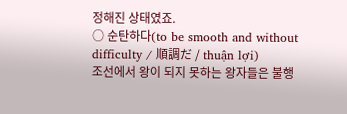정해진 상태였죠.
○ 순탄하다(to be smooth and without difficulty / 順調だ / thuận lợi)
조선에서 왕이 되지 못하는 왕자들은 불행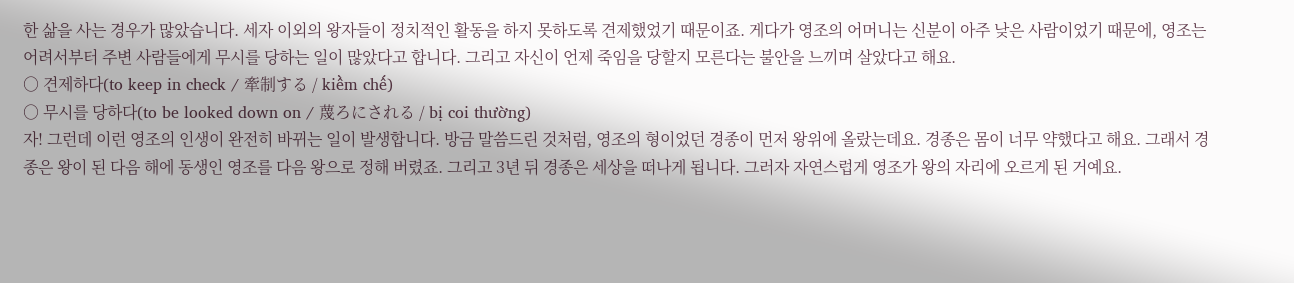한 삶을 사는 경우가 많았습니다. 세자 이외의 왕자들이 정치적인 활동을 하지 못하도록 견제했었기 때문이죠. 게다가 영조의 어머니는 신분이 아주 낮은 사람이었기 때문에, 영조는 어려서부터 주변 사람들에게 무시를 당하는 일이 많았다고 합니다. 그리고 자신이 언제 죽임을 당할지 모른다는 불안을 느끼며 살았다고 해요.
○ 견제하다(to keep in check / 牽制する / kiềm chế)
○ 무시를 당하다(to be looked down on / 蔑ろにされる / bị coi thường)
자! 그런데 이런 영조의 인생이 완전히 바뀌는 일이 발생합니다. 방금 말씀드린 것처럼, 영조의 형이었던 경종이 먼저 왕위에 올랐는데요. 경종은 몸이 너무 약했다고 해요. 그래서 경종은 왕이 된 다음 해에 동생인 영조를 다음 왕으로 정해 버렸죠. 그리고 3년 뒤 경종은 세상을 떠나게 됩니다. 그러자 자연스럽게 영조가 왕의 자리에 오르게 된 거예요.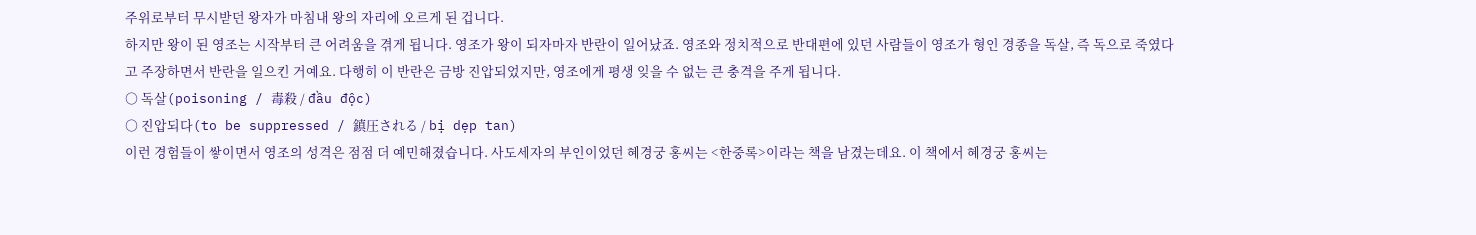주위로부터 무시받던 왕자가 마침내 왕의 자리에 오르게 된 겁니다.
하지만 왕이 된 영조는 시작부터 큰 어려움을 겪게 됩니다. 영조가 왕이 되자마자 반란이 일어났죠. 영조와 정치적으로 반대편에 있던 사람들이 영조가 형인 경종을 독살, 즉 독으로 죽였다고 주장하면서 반란을 일으킨 거예요. 다행히 이 반란은 금방 진압되었지만, 영조에게 평생 잊을 수 없는 큰 충격을 주게 됩니다.
○ 독살(poisoning / 毒殺 / đầu độc)
○ 진압되다(to be suppressed / 鎮圧される / bị dẹp tan)
이런 경험들이 쌓이면서 영조의 성격은 점점 더 예민해졌습니다. 사도세자의 부인이었던 혜경궁 홍씨는 <한중록>이라는 책을 남겼는데요. 이 책에서 혜경궁 홍씨는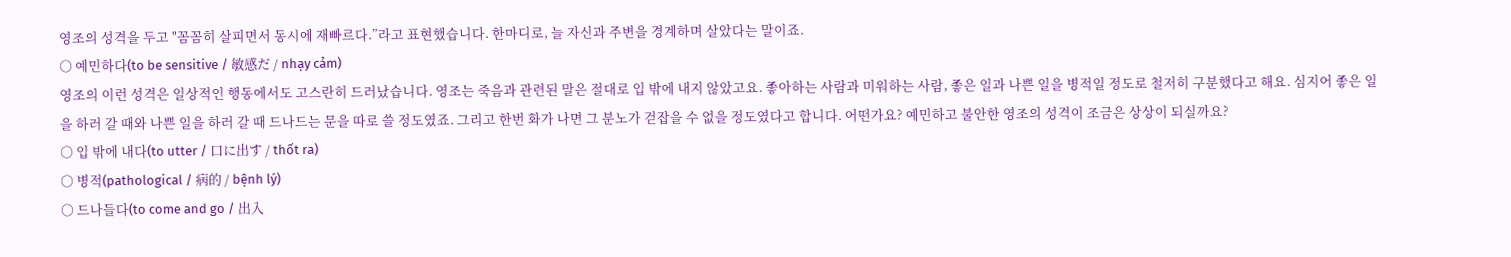영조의 성격을 두고 "꼼꼼히 살피면서 동시에 재빠르다.”라고 표현했습니다. 한마디로, 늘 자신과 주변을 경계하며 살았다는 말이죠.
○ 예민하다(to be sensitive / 敏感だ / nhạy cảm)
영조의 이런 성격은 일상적인 행동에서도 고스란히 드러났습니다. 영조는 죽음과 관련된 말은 절대로 입 밖에 내지 않았고요. 좋아하는 사람과 미워하는 사람, 좋은 일과 나쁜 일을 병적일 정도로 철저히 구분했다고 해요. 심지어 좋은 일을 하러 갈 때와 나쁜 일을 하러 갈 때 드나드는 문을 따로 쓸 정도였죠. 그리고 한번 화가 나면 그 분노가 걷잡을 수 없을 정도였다고 합니다. 어떤가요? 예민하고 불안한 영조의 성격이 조금은 상상이 되실까요?
○ 입 밖에 내다(to utter / 口に出す / thốt ra)
○ 병적(pathological / 病的 / bệnh lý)
○ 드나들다(to come and go / 出入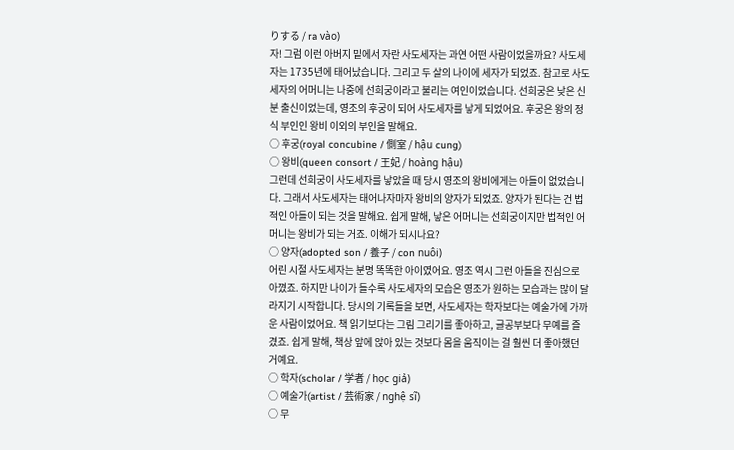りする / ra vào)
자! 그럼 이런 아버지 밑에서 자란 사도세자는 과연 어떤 사람이었을까요? 사도세자는 1735년에 태어났습니다. 그리고 두 살의 나이에 세자가 되었죠. 참고로 사도세자의 어머니는 나중에 선희궁이라고 불리는 여인이었습니다. 선희궁은 낮은 신분 출신이었는데, 영조의 후궁이 되어 사도세자를 낳게 되었어요. 후궁은 왕의 정식 부인인 왕비 이외의 부인을 말해요.
○ 후궁(royal concubine / 側室 / hậu cung)
○ 왕비(queen consort / 王妃 / hoàng hậu)
그런데 선희궁이 사도세자를 낳았을 때 당시 영조의 왕비에게는 아들이 없었습니다. 그래서 사도세자는 태어나자마자 왕비의 양자가 되었죠. 양자가 된다는 건 법적인 아들이 되는 것을 말해요. 쉽게 말해, 낳은 어머니는 선희궁이지만 법적인 어머니는 왕비가 되는 거죠. 이해가 되시나요?
○ 양자(adopted son / 養子 / con nuôi)
어린 시절 사도세자는 분명 똑똑한 아이였어요. 영조 역시 그런 아들을 진심으로 아꼈죠. 하지만 나이가 들수록 사도세자의 모습은 영조가 원하는 모습과는 많이 달라지기 시작합니다. 당시의 기록들을 보면, 사도세자는 학자보다는 예술가에 가까운 사람이었어요. 책 읽기보다는 그림 그리기를 좋아하고, 글공부보다 무예를 즐겼죠. 쉽게 말해, 책상 앞에 앉아 있는 것보다 몸을 움직이는 걸 훨씬 더 좋아했던 거예요.
○ 학자(scholar / 学者 / học giả)
○ 예술가(artist / 芸術家 / nghệ sĩ)
○ 무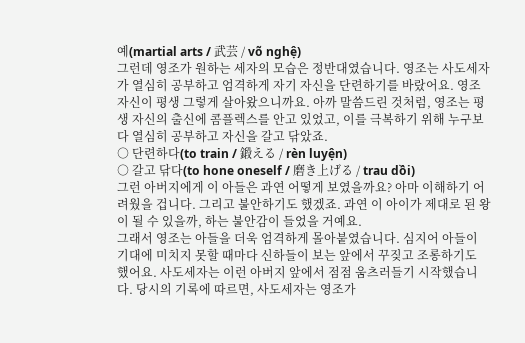예(martial arts / 武芸 / võ nghệ)
그런데 영조가 원하는 세자의 모습은 정반대였습니다. 영조는 사도세자가 열심히 공부하고 엄격하게 자기 자신을 단련하기를 바랐어요. 영조 자신이 평생 그렇게 살아왔으니까요. 아까 말씀드린 것처럼, 영조는 평생 자신의 출신에 콤플렉스를 안고 있었고, 이를 극복하기 위해 누구보다 열심히 공부하고 자신을 갈고 닦았죠.
○ 단련하다(to train / 鍛える / rèn luyện)
○ 갈고 닦다(to hone oneself / 磨き上げる / trau dồi)
그런 아버지에게 이 아들은 과연 어떻게 보였을까요? 아마 이해하기 어려웠을 겁니다. 그리고 불안하기도 했겠죠. 과연 이 아이가 제대로 된 왕이 될 수 있을까, 하는 불안감이 들었을 거예요.
그래서 영조는 아들을 더욱 엄격하게 몰아붙였습니다. 심지어 아들이 기대에 미치지 못할 때마다 신하들이 보는 앞에서 꾸짖고 조롱하기도 했어요. 사도세자는 이런 아버지 앞에서 점점 움츠러들기 시작했습니다. 당시의 기록에 따르면, 사도세자는 영조가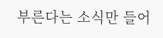부른다는 소식만 들어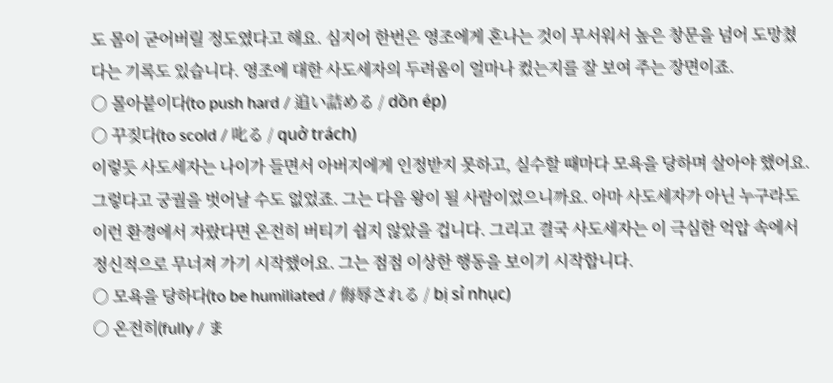도 몸이 굳어버릴 정도였다고 해요. 심지어 한번은 영조에게 혼나는 것이 무서워서 높은 창문을 넘어 도망쳤다는 기록도 있습니다. 영조에 대한 사도세자의 두려움이 얼마나 컸는지를 잘 보여 주는 장면이죠.
○ 몰아붙이다(to push hard / 追い詰める / dồn ép)
○ 꾸짖다(to scold / 叱る / quở trách)
이렇듯 사도세자는 나이가 들면서 아버지에게 인정받지 못하고, 실수할 때마다 모욕을 당하며 살아야 했어요. 그렇다고 궁궐을 벗어날 수도 없었죠. 그는 다음 왕이 될 사람이었으니까요. 아마 사도세자가 아닌 누구라도 이런 환경에서 자랐다면 온전히 버티기 쉽지 않았을 겁니다. 그리고 결국 사도세자는 이 극심한 억압 속에서 정신적으로 무너져 가기 시작했어요. 그는 점점 이상한 행동을 보이기 시작합니다.
○ 모욕을 당하다(to be humiliated / 侮辱される / bị sỉ nhục)
○ 온전히(fully / ま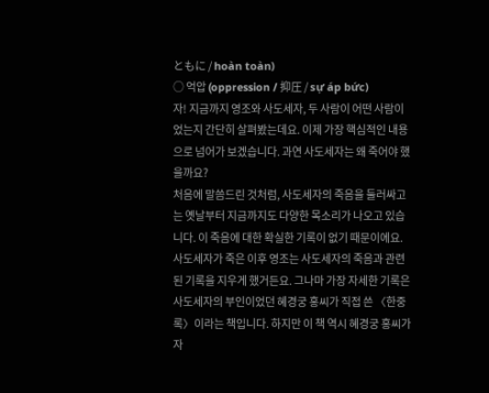ともに / hoàn toàn)
○ 억압 (oppression / 抑圧 / sự áp bức)
자! 지금까지 영조와 사도세자, 두 사람이 어떤 사람이었는지 간단히 살펴봤는데요. 이제 가장 핵심적인 내용으로 넘어가 보겠습니다. 과연 사도세자는 왜 죽어야 했을까요?
처음에 말씀드린 것처럼, 사도세자의 죽음을 둘러싸고는 옛날부터 지금까지도 다양한 목소리가 나오고 있습니다. 이 죽음에 대한 확실한 기록이 없기 때문이에요. 사도세자가 죽은 이후 영조는 사도세자의 죽음과 관련된 기록을 지우게 했거든요. 그나마 가장 자세한 기록은 사도세자의 부인이었던 혜경궁 홍씨가 직접 쓴 〈한중록〉이라는 책입니다. 하지만 이 책 역시 혜경궁 홍씨가 자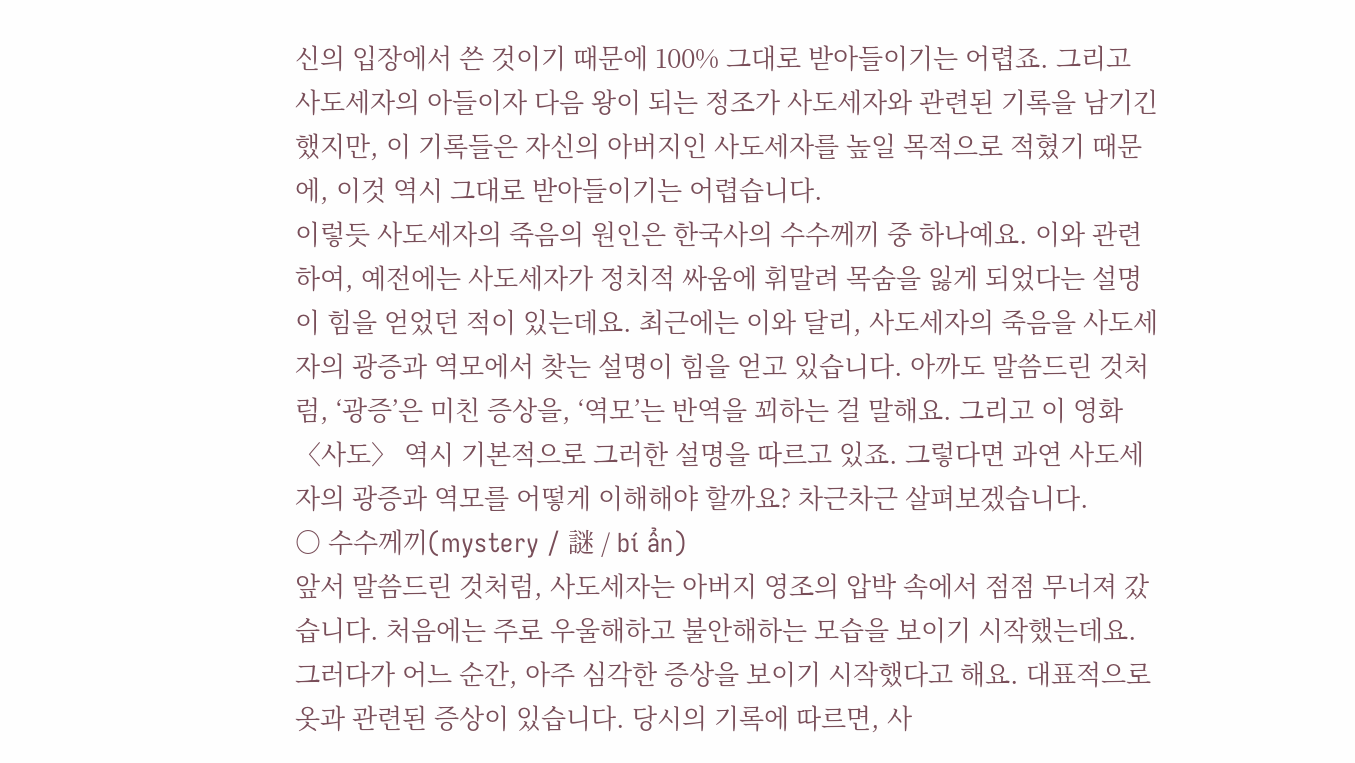신의 입장에서 쓴 것이기 때문에 100% 그대로 받아들이기는 어렵죠. 그리고 사도세자의 아들이자 다음 왕이 되는 정조가 사도세자와 관련된 기록을 남기긴 했지만, 이 기록들은 자신의 아버지인 사도세자를 높일 목적으로 적혔기 때문에, 이것 역시 그대로 받아들이기는 어렵습니다.
이렇듯 사도세자의 죽음의 원인은 한국사의 수수께끼 중 하나예요. 이와 관련하여, 예전에는 사도세자가 정치적 싸움에 휘말려 목숨을 잃게 되었다는 설명이 힘을 얻었던 적이 있는데요. 최근에는 이와 달리, 사도세자의 죽음을 사도세자의 광증과 역모에서 찾는 설명이 힘을 얻고 있습니다. 아까도 말씀드린 것처럼, ‘광증’은 미친 증상을, ‘역모’는 반역을 꾀하는 걸 말해요. 그리고 이 영화 〈사도〉 역시 기본적으로 그러한 설명을 따르고 있죠. 그렇다면 과연 사도세자의 광증과 역모를 어떻게 이해해야 할까요? 차근차근 살펴보겠습니다.
○ 수수께끼(mystery / 謎 / bí ẩn)
앞서 말씀드린 것처럼, 사도세자는 아버지 영조의 압박 속에서 점점 무너져 갔습니다. 처음에는 주로 우울해하고 불안해하는 모습을 보이기 시작했는데요. 그러다가 어느 순간, 아주 심각한 증상을 보이기 시작했다고 해요. 대표적으로 옷과 관련된 증상이 있습니다. 당시의 기록에 따르면, 사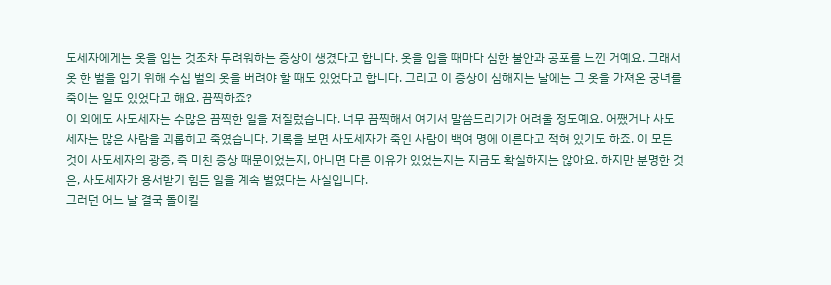도세자에게는 옷을 입는 것조차 두려워하는 증상이 생겼다고 합니다. 옷을 입을 때마다 심한 불안과 공포를 느낀 거예요. 그래서 옷 한 벌을 입기 위해 수십 벌의 옷을 버려야 할 때도 있었다고 합니다. 그리고 이 증상이 심해지는 날에는 그 옷을 가져온 궁녀를 죽이는 일도 있었다고 해요. 끔찍하죠?
이 외에도 사도세자는 수많은 끔찍한 일을 저질렀습니다. 너무 끔찍해서 여기서 말씀드리기가 어려울 정도예요. 어쨌거나 사도세자는 많은 사람을 괴롭히고 죽였습니다. 기록을 보면 사도세자가 죽인 사람이 백여 명에 이른다고 적혀 있기도 하죠. 이 모든 것이 사도세자의 광증, 즉 미친 증상 때문이었는지, 아니면 다른 이유가 있었는지는 지금도 확실하지는 않아요. 하지만 분명한 것은, 사도세자가 용서받기 힘든 일을 계속 벌였다는 사실입니다.
그러던 어느 날 결국 돌이킬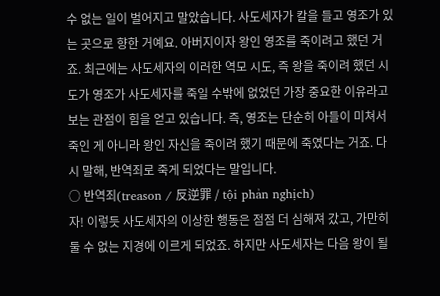수 없는 일이 벌어지고 말았습니다. 사도세자가 칼을 들고 영조가 있는 곳으로 향한 거예요. 아버지이자 왕인 영조를 죽이려고 했던 거죠. 최근에는 사도세자의 이러한 역모 시도, 즉 왕을 죽이려 했던 시도가 영조가 사도세자를 죽일 수밖에 없었던 가장 중요한 이유라고 보는 관점이 힘을 얻고 있습니다. 즉, 영조는 단순히 아들이 미쳐서 죽인 게 아니라 왕인 자신을 죽이려 했기 때문에 죽였다는 거죠. 다시 말해, 반역죄로 죽게 되었다는 말입니다.
○ 반역죄(treason / 反逆罪 / tội phản nghịch)
자! 이렇듯 사도세자의 이상한 행동은 점점 더 심해져 갔고, 가만히 둘 수 없는 지경에 이르게 되었죠. 하지만 사도세자는 다음 왕이 될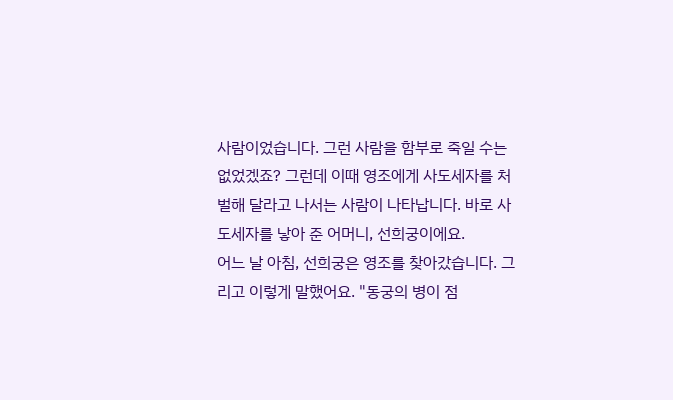사람이었습니다. 그런 사람을 함부로 죽일 수는 없었겠죠? 그런데 이때 영조에게 사도세자를 처벌해 달라고 나서는 사람이 나타납니다. 바로 사도세자를 낳아 준 어머니, 선희궁이에요.
어느 날 아침, 선희궁은 영조를 찾아갔습니다. 그리고 이렇게 말했어요. "동궁의 병이 점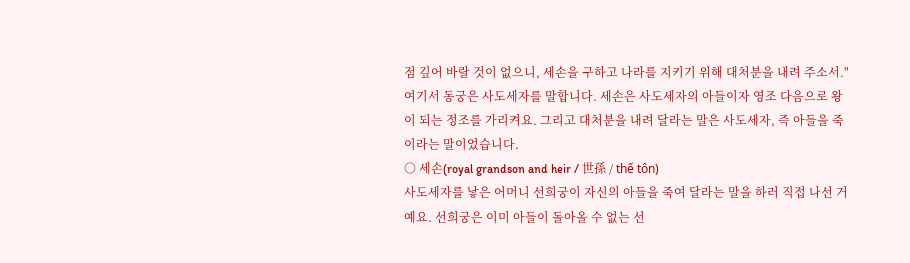점 깊어 바랄 것이 없으니, 세손을 구하고 나라를 지키기 위해 대처분을 내려 주소서." 여기서 동궁은 사도세자를 말합니다. 세손은 사도세자의 아들이자 영조 다음으로 왕이 되는 정조를 가리켜요. 그리고 대처분을 내려 달라는 말은 사도세자, 즉 아들을 죽이라는 말이었습니다.
○ 세손(royal grandson and heir / 世孫 / thế tôn)
사도세자를 낳은 어머니 선희궁이 자신의 아들을 죽여 달라는 말을 하러 직접 나선 거예요. 선희궁은 이미 아들이 돌아올 수 없는 선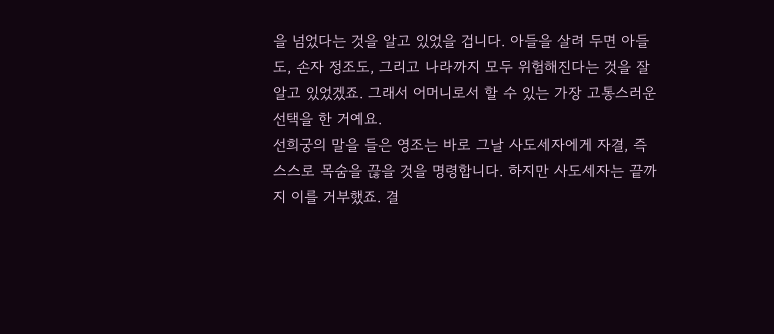을 넘었다는 것을 알고 있었을 겁니다. 아들을 살려 두면 아들도, 손자 정조도, 그리고 나라까지 모두 위험해진다는 것을 잘 알고 있었겠죠. 그래서 어머니로서 할 수 있는 가장 고통스러운 선택을 한 거예요.
선희궁의 말을 들은 영조는 바로 그날 사도세자에게 자결, 즉 스스로 목숨을 끊을 것을 명령합니다. 하지만 사도세자는 끝까지 이를 거부했죠. 결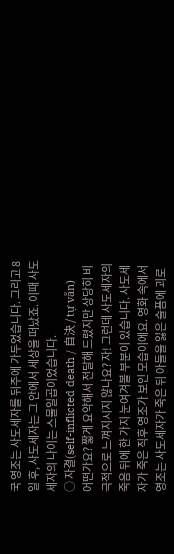국 영조는 사도세자를 뒤주에 가두었습니다. 그리고 8일 후, 사도세자는 그 안에서 세상을 떠났죠. 이때 사도세자의 나이는 스물일곱이었습니다.
○ 자결(self-inflicted death / 自決 / tự vẫn)
어떤가요? 짧게 요약해서 전달해 드렸지만 상당히 비극적으로 느껴지시지 않나요? 자! 그런데 사도세자의 죽음 뒤에 한 가지 눈여겨볼 부분이 있습니다. 사도세자가 죽은 직후 영조가 보인 모습이에요. 영화 속에서 영조는 사도세자가 죽은 뒤 아들을 잃은 슬픔에 괴로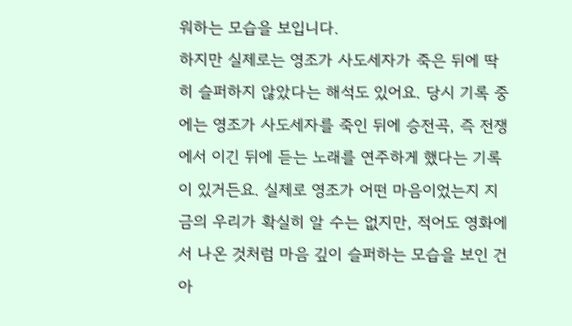워하는 모습을 보입니다.
하지만 실제로는 영조가 사도세자가 죽은 뒤에 딱히 슬퍼하지 않았다는 해석도 있어요. 당시 기록 중에는 영조가 사도세자를 죽인 뒤에 승전곡, 즉 전쟁에서 이긴 뒤에 듣는 노래를 연주하게 했다는 기록이 있거든요. 실제로 영조가 어떤 마음이었는지 지금의 우리가 확실히 알 수는 없지만, 적어도 영화에서 나온 것처럼 마음 깊이 슬퍼하는 모습을 보인 건 아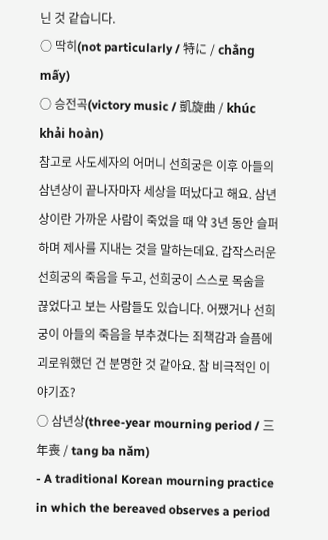닌 것 같습니다.
○ 딱히(not particularly / 特に / chẳng mấy)
○ 승전곡(victory music / 凱旋曲 / khúc khải hoàn)
참고로 사도세자의 어머니 선희궁은 이후 아들의 삼년상이 끝나자마자 세상을 떠났다고 해요. 삼년상이란 가까운 사람이 죽었을 때 약 3년 동안 슬퍼하며 제사를 지내는 것을 말하는데요. 갑작스러운 선희궁의 죽음을 두고, 선희궁이 스스로 목숨을 끊었다고 보는 사람들도 있습니다. 어쨌거나 선희궁이 아들의 죽음을 부추겼다는 죄책감과 슬픔에 괴로워했던 건 분명한 것 같아요. 참 비극적인 이야기죠?
○ 삼년상(three-year mourning period / 三年喪 / tang ba năm)
- A traditional Korean mourning practice in which the bereaved observes a period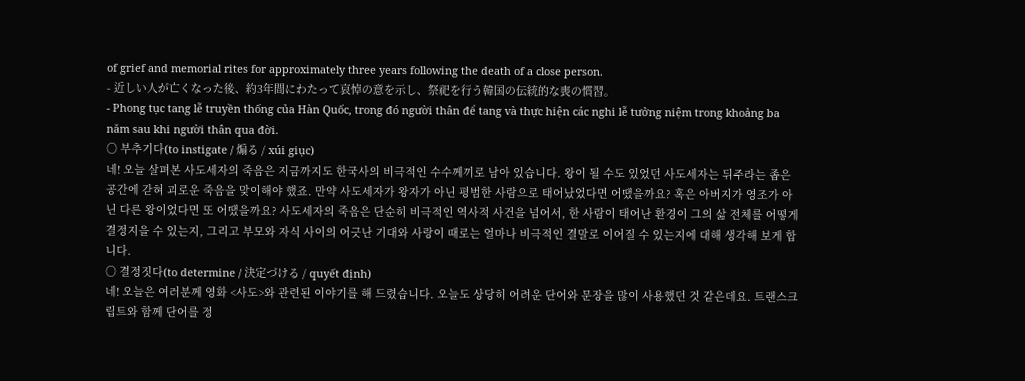of grief and memorial rites for approximately three years following the death of a close person.
- 近しい人が亡くなった後、約3年間にわたって哀悼の意を示し、祭祀を行う韓国の伝統的な喪の慣習。
- Phong tục tang lễ truyền thống của Hàn Quốc, trong đó người thân để tang và thực hiện các nghi lễ tưởng niệm trong khoảng ba năm sau khi người thân qua đời.
○ 부추기다(to instigate / 煽る / xúi giục)
네! 오늘 살펴본 사도세자의 죽음은 지금까지도 한국사의 비극적인 수수께끼로 남아 있습니다. 왕이 될 수도 있었던 사도세자는 뒤주라는 좁은 공간에 갇혀 괴로운 죽음을 맞이해야 했죠. 만약 사도세자가 왕자가 아닌 평범한 사람으로 태어났었다면 어땠을까요? 혹은 아버지가 영조가 아닌 다른 왕이었다면 또 어땠을까요? 사도세자의 죽음은 단순히 비극적인 역사적 사건을 넘어서, 한 사람이 태어난 환경이 그의 삶 전체를 어떻게 결정지을 수 있는지, 그리고 부모와 자식 사이의 어긋난 기대와 사랑이 때로는 얼마나 비극적인 결말로 이어질 수 있는지에 대해 생각해 보게 합니다.
○ 결정짓다(to determine / 決定づける / quyết định)
네! 오늘은 여러분께 영화 <사도>와 관련된 이야기를 해 드렸습니다. 오늘도 상당히 어려운 단어와 문장을 많이 사용했던 것 같은데요. 트랜스크립트와 함께 단어를 정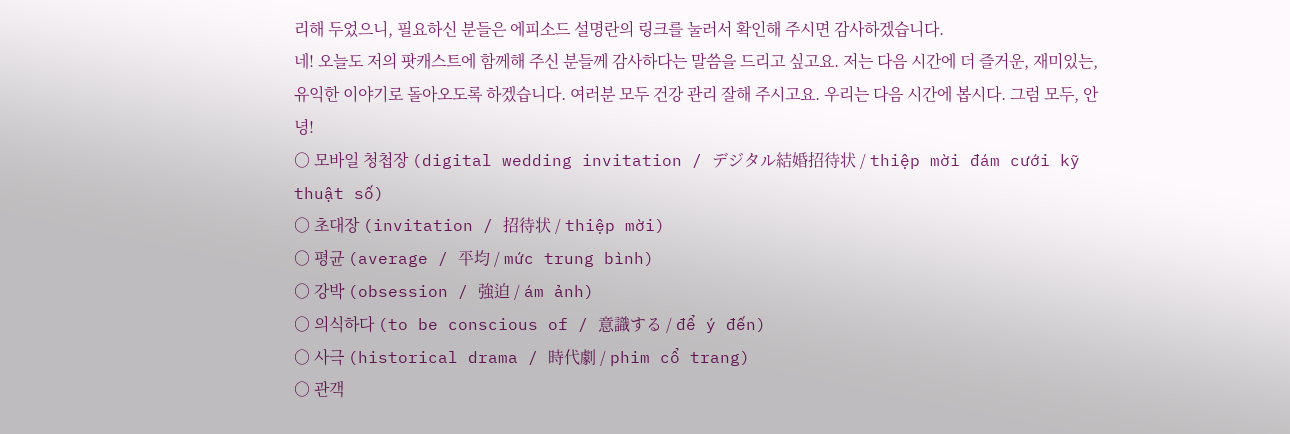리해 두었으니, 필요하신 분들은 에피소드 설명란의 링크를 눌러서 확인해 주시면 감사하겠습니다.
네! 오늘도 저의 팟캐스트에 함께해 주신 분들께 감사하다는 말씀을 드리고 싶고요. 저는 다음 시간에 더 즐거운, 재미있는, 유익한 이야기로 돌아오도록 하겠습니다. 여러분 모두 건강 관리 잘해 주시고요. 우리는 다음 시간에 봅시다. 그럼 모두, 안녕!
○ 모바일 청첩장 (digital wedding invitation / デジタル結婚招待状 / thiệp mời đám cưới kỹ thuật số)
○ 초대장 (invitation / 招待状 / thiệp mời)
○ 평균 (average / 平均 / mức trung bình)
○ 강박 (obsession / 強迫 / ám ảnh)
○ 의식하다 (to be conscious of / 意識する / để ý đến)
○ 사극 (historical drama / 時代劇 / phim cổ trang)
○ 관객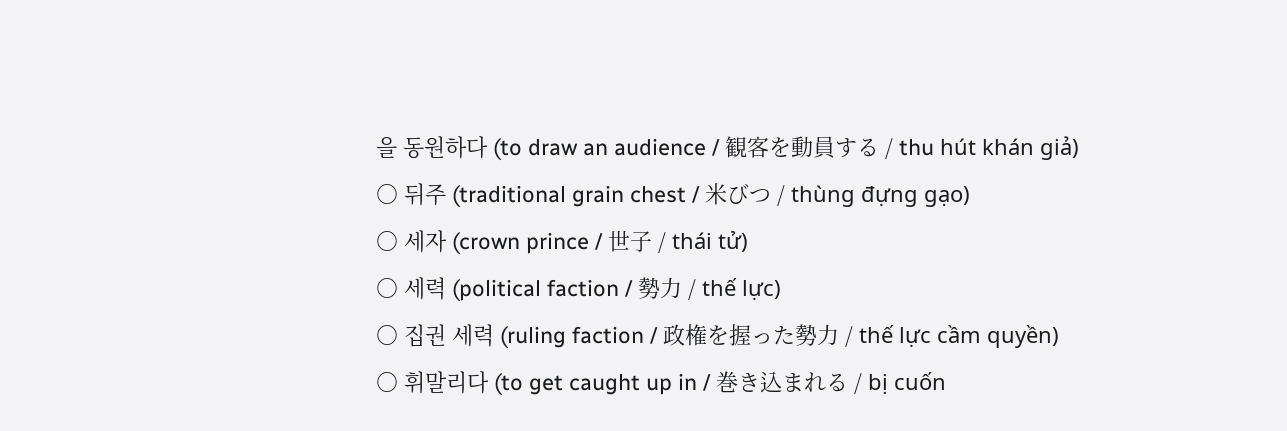을 동원하다 (to draw an audience / 観客を動員する / thu hút khán giả)
○ 뒤주 (traditional grain chest / 米びつ / thùng đựng gạo)
○ 세자 (crown prince / 世子 / thái tử)
○ 세력 (political faction / 勢力 / thế lực)
○ 집권 세력 (ruling faction / 政権を握った勢力 / thế lực cầm quyền)
○ 휘말리다 (to get caught up in / 巻き込まれる / bị cuốn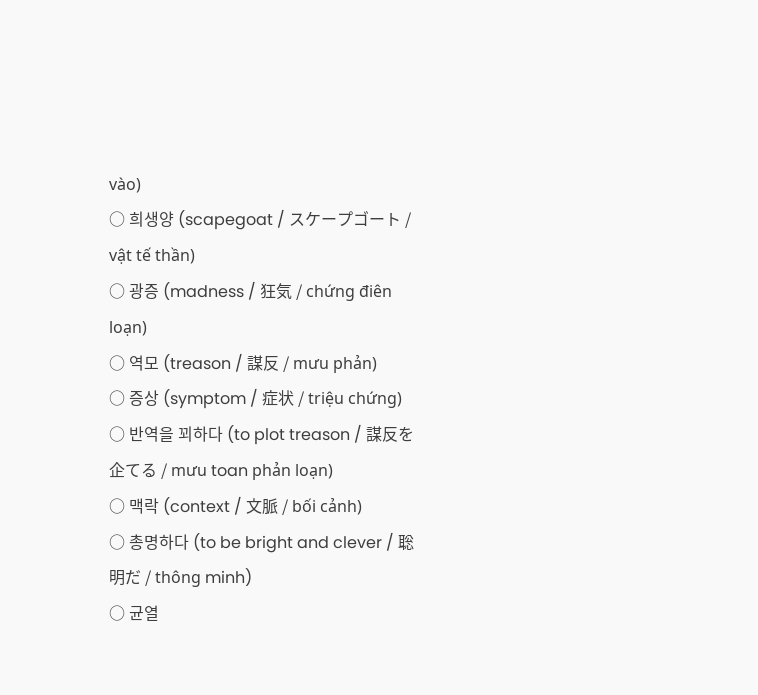vào)
○ 희생양 (scapegoat / スケープゴート / vật tế thần)
○ 광증 (madness / 狂気 / chứng điên loạn)
○ 역모 (treason / 謀反 / mưu phản)
○ 증상 (symptom / 症状 / triệu chứng)
○ 반역을 꾀하다 (to plot treason / 謀反を企てる / mưu toan phản loạn)
○ 맥락 (context / 文脈 / bối cảnh)
○ 총명하다 (to be bright and clever / 聡明だ / thông minh)
○ 균열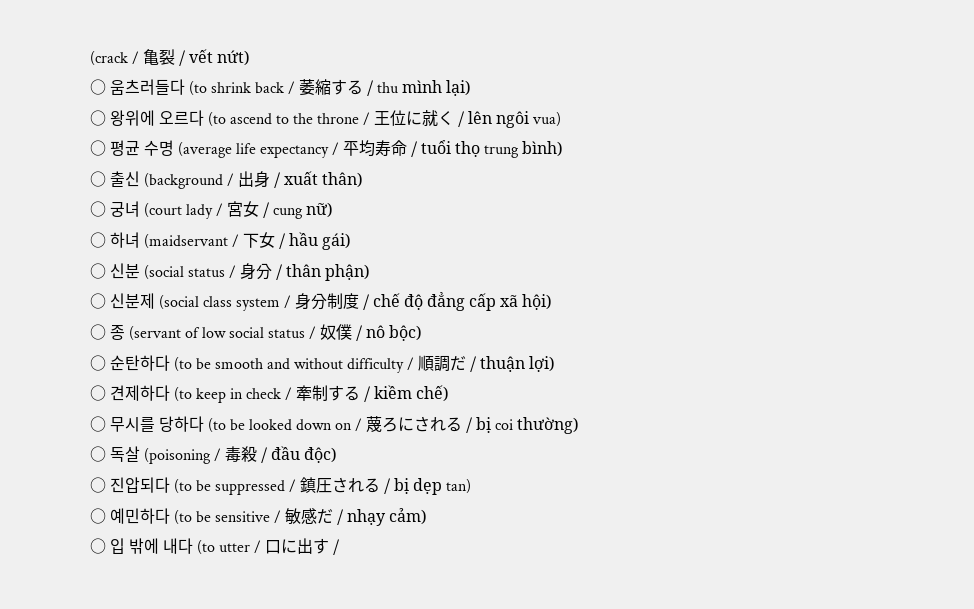(crack / 亀裂 / vết nứt)
○ 움츠러들다 (to shrink back / 萎縮する / thu mình lại)
○ 왕위에 오르다 (to ascend to the throne / 王位に就く / lên ngôi vua)
○ 평균 수명 (average life expectancy / 平均寿命 / tuổi thọ trung bình)
○ 출신 (background / 出身 / xuất thân)
○ 궁녀 (court lady / 宮女 / cung nữ)
○ 하녀 (maidservant / 下女 / hầu gái)
○ 신분 (social status / 身分 / thân phận)
○ 신분제 (social class system / 身分制度 / chế độ đẳng cấp xã hội)
○ 종 (servant of low social status / 奴僕 / nô bộc)
○ 순탄하다 (to be smooth and without difficulty / 順調だ / thuận lợi)
○ 견제하다 (to keep in check / 牽制する / kiềm chế)
○ 무시를 당하다 (to be looked down on / 蔑ろにされる / bị coi thường)
○ 독살 (poisoning / 毒殺 / đầu độc)
○ 진압되다 (to be suppressed / 鎮圧される / bị dẹp tan)
○ 예민하다 (to be sensitive / 敏感だ / nhạy cảm)
○ 입 밖에 내다 (to utter / 口に出す /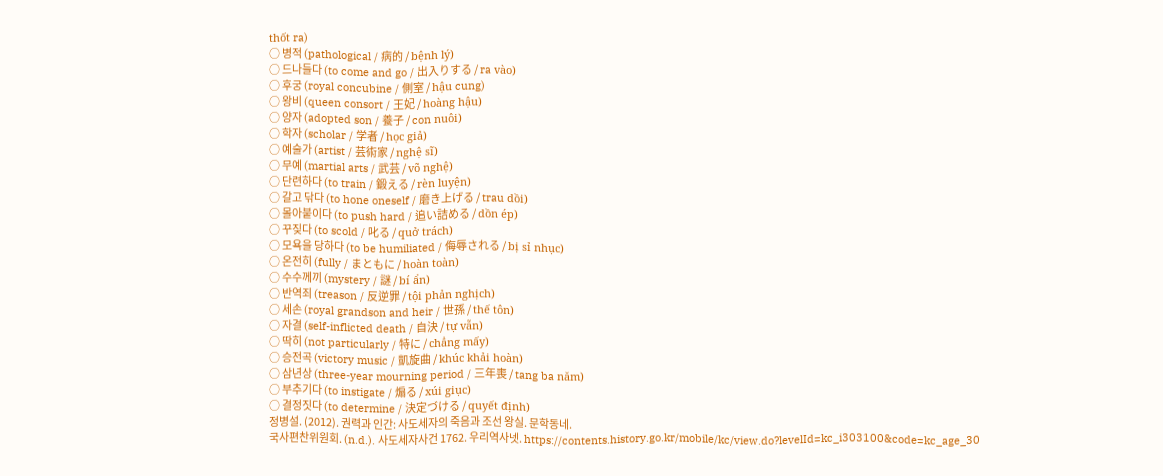thốt ra)
○ 병적 (pathological / 病的 / bệnh lý)
○ 드나들다 (to come and go / 出入りする / ra vào)
○ 후궁 (royal concubine / 側室 / hậu cung)
○ 왕비 (queen consort / 王妃 / hoàng hậu)
○ 양자 (adopted son / 養子 / con nuôi)
○ 학자 (scholar / 学者 / học giả)
○ 예술가 (artist / 芸術家 / nghệ sĩ)
○ 무예 (martial arts / 武芸 / võ nghệ)
○ 단련하다 (to train / 鍛える / rèn luyện)
○ 갈고 닦다 (to hone oneself / 磨き上げる / trau dồi)
○ 몰아붙이다 (to push hard / 追い詰める / dồn ép)
○ 꾸짖다 (to scold / 叱る / quở trách)
○ 모욕을 당하다 (to be humiliated / 侮辱される / bị sỉ nhục)
○ 온전히 (fully / まともに / hoàn toàn)
○ 수수께끼 (mystery / 謎 / bí ẩn)
○ 반역죄 (treason / 反逆罪 / tội phản nghịch)
○ 세손 (royal grandson and heir / 世孫 / thế tôn)
○ 자결 (self-inflicted death / 自決 / tự vẫn)
○ 딱히 (not particularly / 特に / chẳng mấy)
○ 승전곡 (victory music / 凱旋曲 / khúc khải hoàn)
○ 삼년상 (three-year mourning period / 三年喪 / tang ba năm)
○ 부추기다 (to instigate / 煽る / xúi giục)
○ 결정짓다 (to determine / 決定づける / quyết định)
정병설. (2012). 권력과 인간: 사도세자의 죽음과 조선 왕실. 문학동네.
국사편찬위원회. (n.d.). 사도세자사건 1762. 우리역사넷. https://contents.history.go.kr/mobile/kc/view.do?levelId=kc_i303100&code=kc_age_30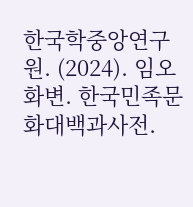한국학중앙연구원. (2024). 임오화변. 한국민족문화대백과사전.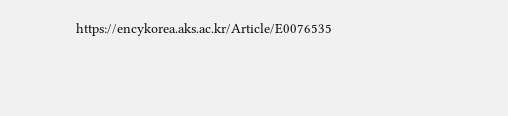https://encykorea.aks.ac.kr/Article/E0076535